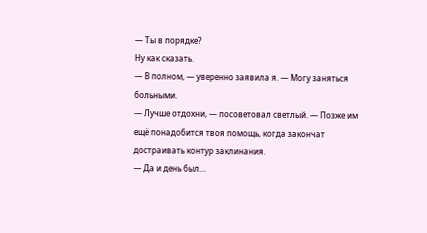— Ты в порядке?
Ну как сказать.
— В полном, — уверенно заявила я. — Могу заняться больными.
— Лучше отдохни, — посоветовал светлый. — Позже им ещё понадобится твоя помощь, когда закончат достраивать контур заклинания.
— Да и день был…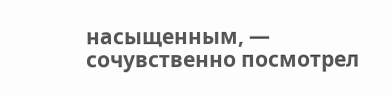насыщенным, — сочувственно посмотрел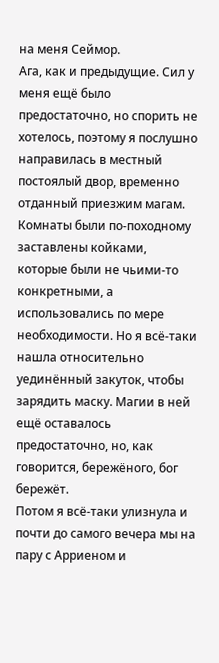на меня Сеймор.
Ага, как и предыдущие. Сил у меня ещё было предостаточно, но спорить не хотелось, поэтому я послушно направилась в местный постоялый двор, временно отданный приезжим магам. Комнаты были по-походному заставлены койками, которые были не чьими-то конкретными, а использовались по мере необходимости. Но я всё-таки нашла относительно уединённый закуток, чтобы зарядить маску. Магии в ней ещё оставалось предостаточно, но, как говорится, бережёного, бог бережёт.
Потом я всё-таки улизнула и почти до самого вечера мы на пару с Арриеном и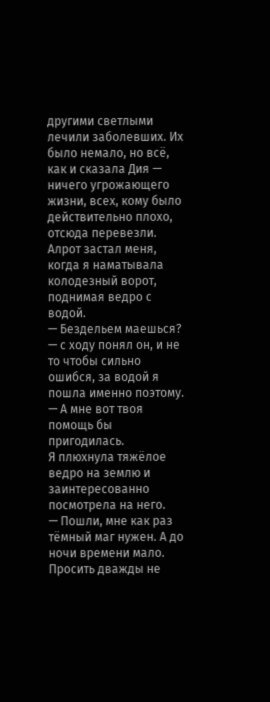другими светлыми лечили заболевших. Их было немало, но всё, как и сказала Дия — ничего угрожающего жизни, всех, кому было действительно плохо, отсюда перевезли.
Алрот застал меня, когда я наматывала колодезный ворот, поднимая ведро с водой.
— Бездельем маешься? — с ходу понял он, и не то чтобы сильно ошибся, за водой я пошла именно поэтому. — А мне вот твоя помощь бы пригодилась.
Я плюхнула тяжёлое ведро на землю и заинтересованно посмотрела на него.
— Пошли, мне как раз тёмный маг нужен. А до ночи времени мало.
Просить дважды не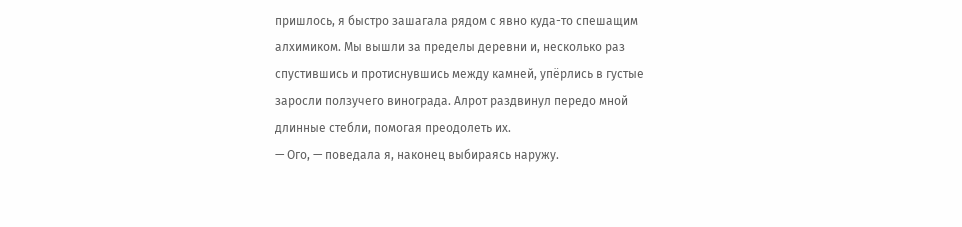пришлось, я быстро зашагала рядом с явно куда-то спешащим алхимиком. Мы вышли за пределы деревни и, несколько раз спустившись и протиснувшись между камней, упёрлись в густые заросли ползучего винограда. Алрот раздвинул передо мной длинные стебли, помогая преодолеть их.
— Ого, — поведала я, наконец выбираясь наружу.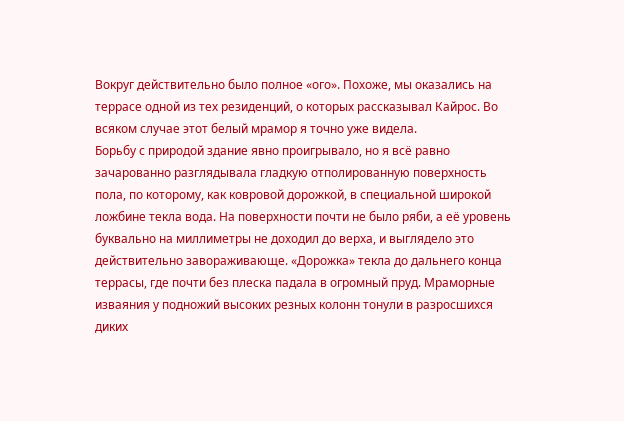Вокруг действительно было полное «ого». Похоже, мы оказались на террасе одной из тех резиденций, о которых рассказывал Кайрос. Во всяком случае этот белый мрамор я точно уже видела.
Борьбу с природой здание явно проигрывало, но я всё равно зачарованно разглядывала гладкую отполированную поверхность пола, по которому, как ковровой дорожкой, в специальной широкой ложбине текла вода. На поверхности почти не было ряби, а её уровень буквально на миллиметры не доходил до верха, и выглядело это действительно завораживающе. «Дорожка» текла до дальнего конца террасы, где почти без плеска падала в огромный пруд. Мраморные изваяния у подножий высоких резных колонн тонули в разросшихся диких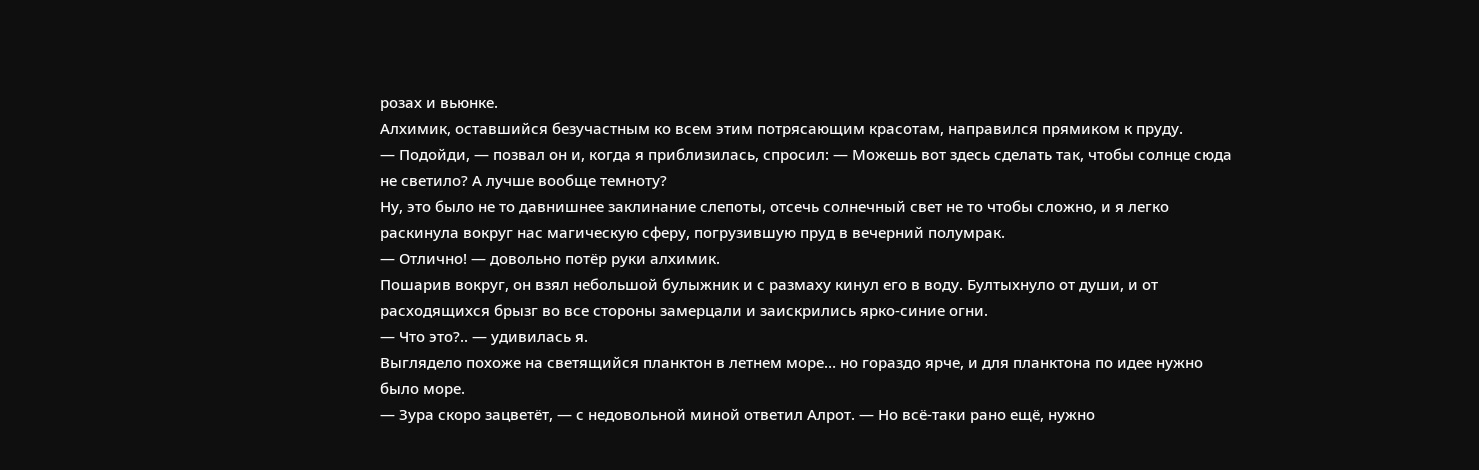розах и вьюнке.
Алхимик, оставшийся безучастным ко всем этим потрясающим красотам, направился прямиком к пруду.
— Подойди, — позвал он и, когда я приблизилась, спросил: — Можешь вот здесь сделать так, чтобы солнце сюда не светило? А лучше вообще темноту?
Ну, это было не то давнишнее заклинание слепоты, отсечь солнечный свет не то чтобы сложно, и я легко раскинула вокруг нас магическую сферу, погрузившую пруд в вечерний полумрак.
— Отлично! — довольно потёр руки алхимик.
Пошарив вокруг, он взял небольшой булыжник и с размаху кинул его в воду. Бултыхнуло от души, и от расходящихся брызг во все стороны замерцали и заискрились ярко-синие огни.
— Что это?.. — удивилась я.
Выглядело похоже на светящийся планктон в летнем море… но гораздо ярче, и для планктона по идее нужно было море.
— Зура скоро зацветёт, — с недовольной миной ответил Алрот. — Но всё-таки рано ещё, нужно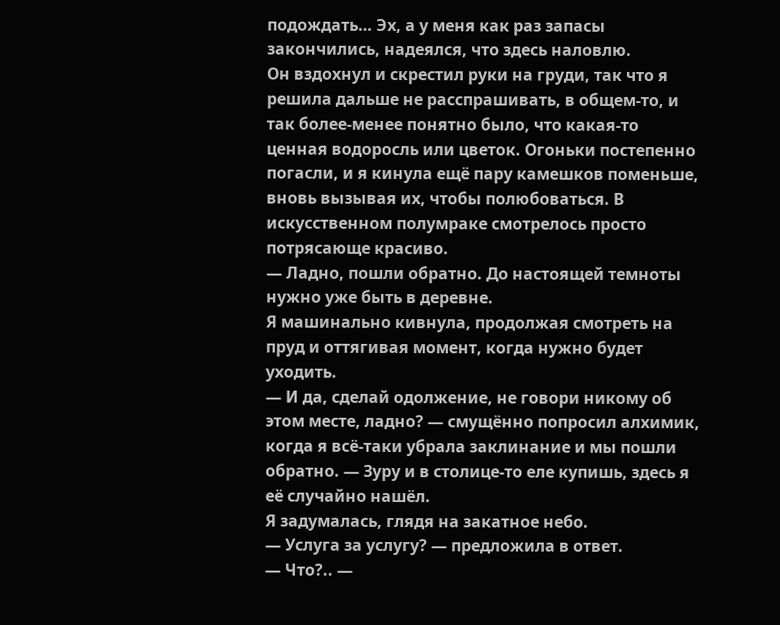подождать… Эх, а у меня как раз запасы закончились, надеялся, что здесь наловлю.
Он вздохнул и скрестил руки на груди, так что я решила дальше не расспрашивать, в общем-то, и так более-менее понятно было, что какая-то ценная водоросль или цветок. Огоньки постепенно погасли, и я кинула ещё пару камешков поменьше, вновь вызывая их, чтобы полюбоваться. В искусственном полумраке смотрелось просто потрясающе красиво.
— Ладно, пошли обратно. До настоящей темноты нужно уже быть в деревне.
Я машинально кивнула, продолжая смотреть на пруд и оттягивая момент, когда нужно будет уходить.
— И да, сделай одолжение, не говори никому об этом месте, ладно? — смущённо попросил алхимик, когда я всё-таки убрала заклинание и мы пошли обратно. — Зуру и в столице-то еле купишь, здесь я её случайно нашёл.
Я задумалась, глядя на закатное небо.
— Услуга за услугу? — предложила в ответ.
— Что?.. —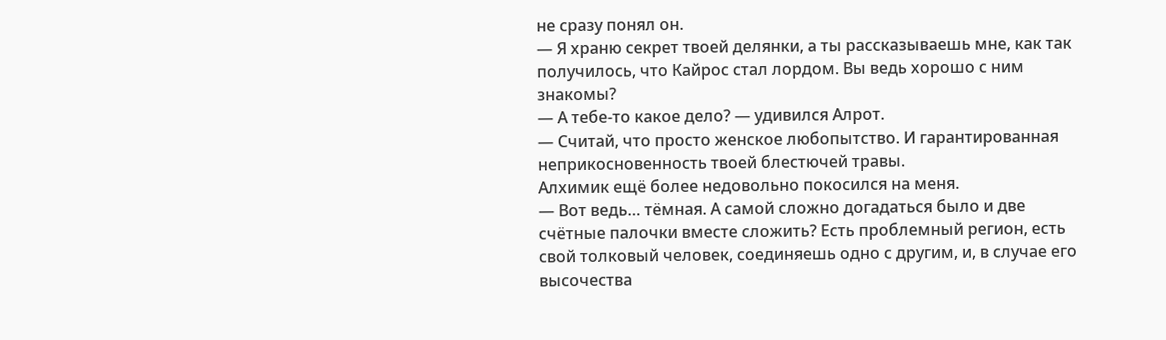не сразу понял он.
— Я храню секрет твоей делянки, а ты рассказываешь мне, как так получилось, что Кайрос стал лордом. Вы ведь хорошо с ним знакомы?
— А тебе-то какое дело? — удивился Алрот.
— Считай, что просто женское любопытство. И гарантированная неприкосновенность твоей блестючей травы.
Алхимик ещё более недовольно покосился на меня.
— Вот ведь… тёмная. А самой сложно догадаться было и две счётные палочки вместе сложить? Есть проблемный регион, есть свой толковый человек, соединяешь одно с другим, и, в случае его высочества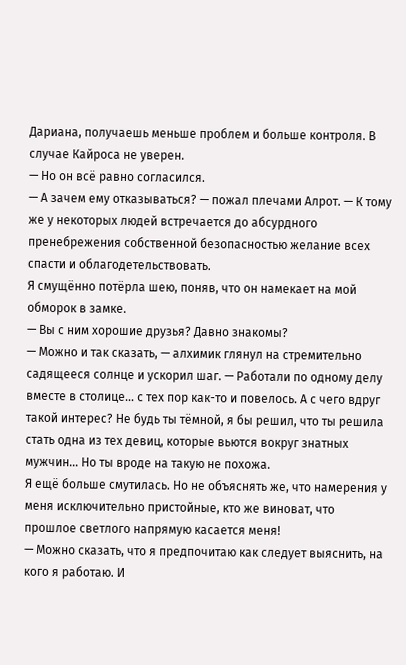Дариана, получаешь меньше проблем и больше контроля. В случае Кайроса не уверен.
— Но он всё равно согласился.
— А зачем ему отказываться? — пожал плечами Алрот. — К тому же у некоторых людей встречается до абсурдного пренебрежения собственной безопасностью желание всех спасти и облагодетельствовать.
Я смущённо потёрла шею, поняв, что он намекает на мой обморок в замке.
— Вы с ним хорошие друзья? Давно знакомы?
— Можно и так сказать, — алхимик глянул на стремительно садящееся солнце и ускорил шаг. — Работали по одному делу вместе в столице… с тех пор как-то и повелось. А с чего вдруг такой интерес? Не будь ты тёмной, я бы решил, что ты решила стать одна из тех девиц, которые вьются вокруг знатных мужчин… Но ты вроде на такую не похожа.
Я ещё больше смутилась. Но не объяснять же, что намерения у меня исключительно пристойные, кто же виноват, что прошлое светлого напрямую касается меня!
— Можно сказать, что я предпочитаю как следует выяснить, на кого я работаю. И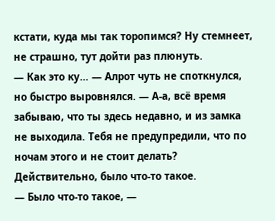кстати, куда мы так торопимся? Ну стемнеет, не страшно, тут дойти раз плюнуть.
— Как это ку… — Алрот чуть не споткнулся, но быстро выровнялся. — А-а, всё время забываю, что ты здесь недавно, и из замка не выходила. Тебя не предупредили, что по ночам этого и не стоит делать?
Действительно, было что-то такое.
— Было что-то такое, —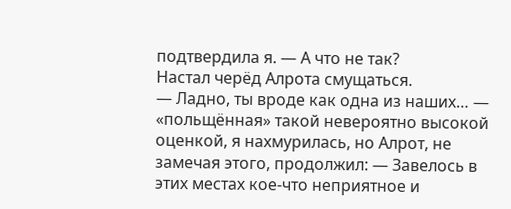подтвердила я. — А что не так?
Настал черёд Алрота смущаться.
— Ладно, ты вроде как одна из наших… — «польщённая» такой невероятно высокой оценкой, я нахмурилась, но Алрот, не замечая этого, продолжил: — Завелось в этих местах кое-что неприятное и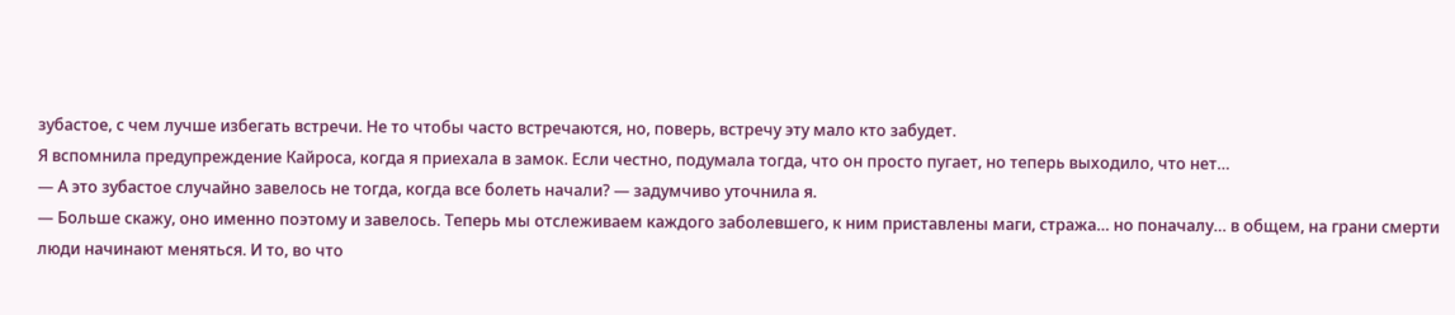зубастое, с чем лучше избегать встречи. Не то чтобы часто встречаются, но, поверь, встречу эту мало кто забудет.
Я вспомнила предупреждение Кайроса, когда я приехала в замок. Если честно, подумала тогда, что он просто пугает, но теперь выходило, что нет…
— А это зубастое случайно завелось не тогда, когда все болеть начали? — задумчиво уточнила я.
— Больше скажу, оно именно поэтому и завелось. Теперь мы отслеживаем каждого заболевшего, к ним приставлены маги, стража… но поначалу… в общем, на грани смерти люди начинают меняться. И то, во что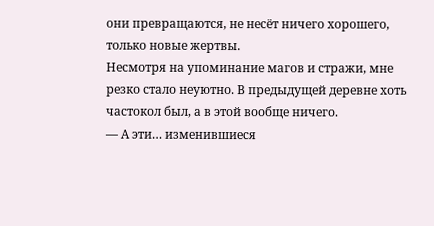они превращаются, не несёт ничего хорошего, только новые жертвы.
Несмотря на упоминание магов и стражи, мне резко стало неуютно. В предыдущей деревне хоть частокол был, а в этой вообще ничего.
— А эти… изменившиеся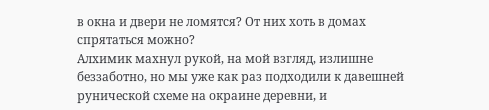в окна и двери не ломятся? От них хоть в домах спрятаться можно?
Алхимик махнул рукой, на мой взгляд, излишне беззаботно, но мы уже как раз подходили к давешней рунической схеме на окраине деревни, и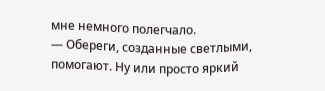мне немного полегчало.
— Обереги, созданные светлыми, помогают. Ну или просто яркий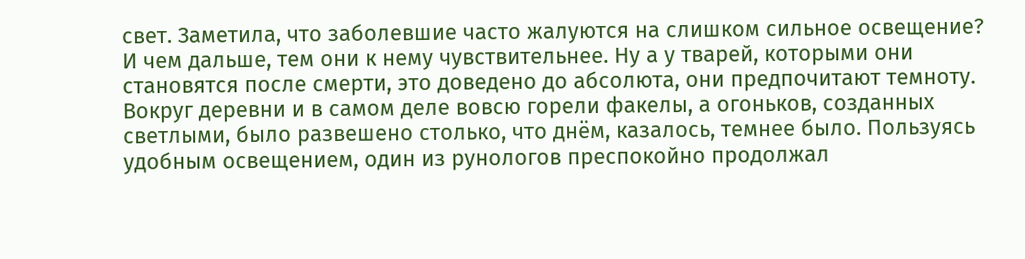свет. Заметила, что заболевшие часто жалуются на слишком сильное освещение? И чем дальше, тем они к нему чувствительнее. Ну а у тварей, которыми они становятся после смерти, это доведено до абсолюта, они предпочитают темноту.
Вокруг деревни и в самом деле вовсю горели факелы, а огоньков, созданных светлыми, было развешено столько, что днём, казалось, темнее было. Пользуясь удобным освещением, один из рунологов преспокойно продолжал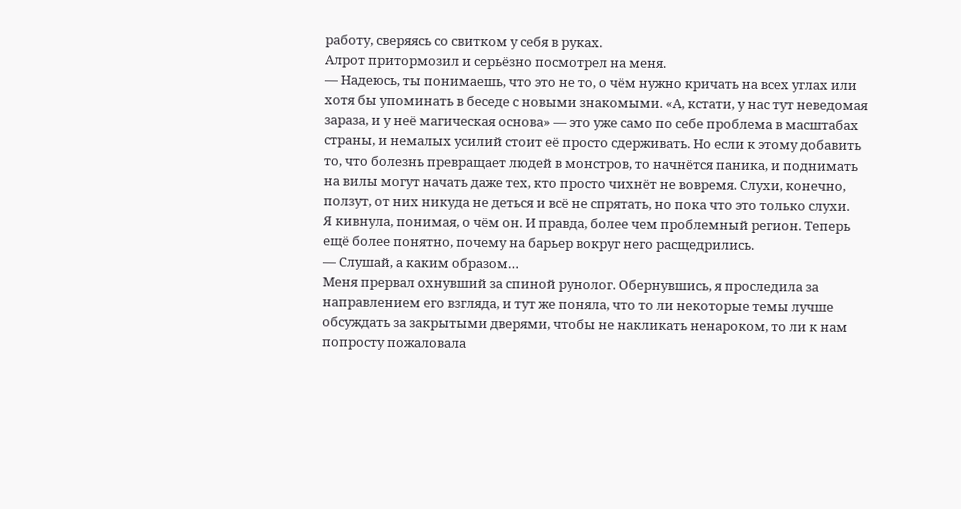работу, сверяясь со свитком у себя в руках.
Алрот притормозил и серьёзно посмотрел на меня.
— Надеюсь, ты понимаешь, что это не то, о чём нужно кричать на всех углах или хотя бы упоминать в беседе с новыми знакомыми. «А, кстати, у нас тут неведомая зараза, и у неё магическая основа» — это уже само по себе проблема в масштабах страны, и немалых усилий стоит её просто сдерживать. Но если к этому добавить то, что болезнь превращает людей в монстров, то начнётся паника, и поднимать на вилы могут начать даже тех, кто просто чихнёт не вовремя. Слухи, конечно, ползут, от них никуда не деться и всё не спрятать, но пока что это только слухи.
Я кивнула, понимая, о чём он. И правда, более чем проблемный регион. Теперь ещё более понятно, почему на барьер вокруг него расщедрились.
— Слушай, а каким образом…
Меня прервал охнувший за спиной рунолог. Обернувшись, я проследила за направлением его взгляда, и тут же поняла, что то ли некоторые темы лучше обсуждать за закрытыми дверями, чтобы не накликать ненароком, то ли к нам попросту пожаловала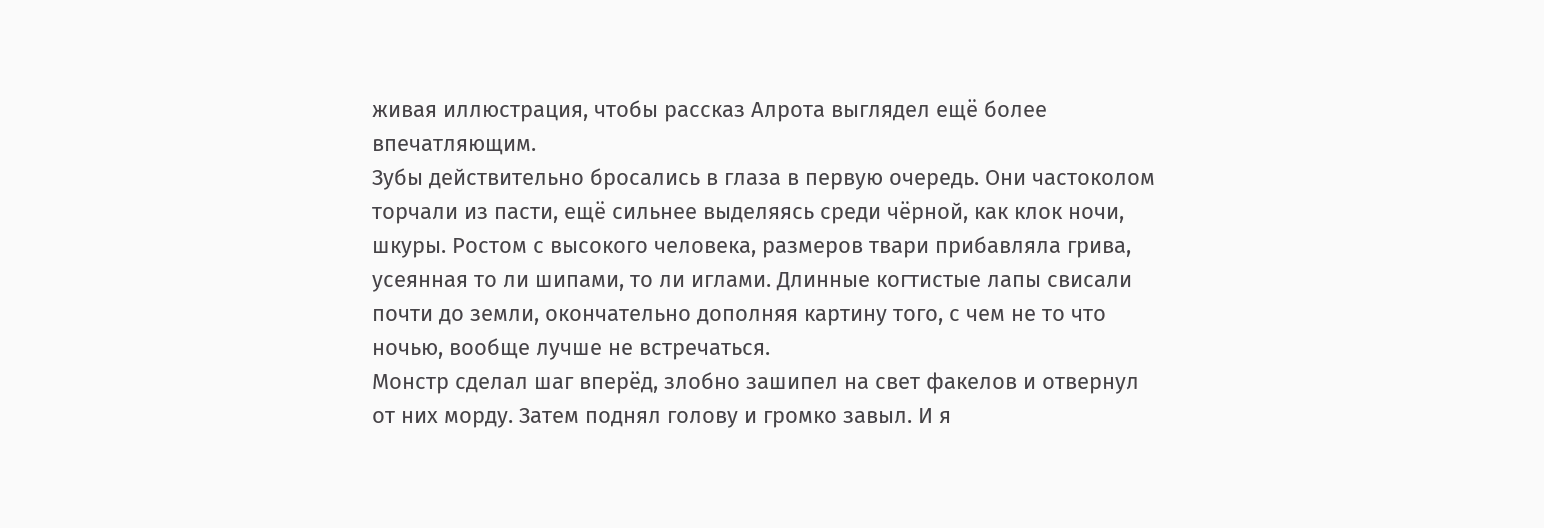живая иллюстрация, чтобы рассказ Алрота выглядел ещё более впечатляющим.
Зубы действительно бросались в глаза в первую очередь. Они частоколом торчали из пасти, ещё сильнее выделяясь среди чёрной, как клок ночи, шкуры. Ростом с высокого человека, размеров твари прибавляла грива, усеянная то ли шипами, то ли иглами. Длинные когтистые лапы свисали почти до земли, окончательно дополняя картину того, с чем не то что ночью, вообще лучше не встречаться.
Монстр сделал шаг вперёд, злобно зашипел на свет факелов и отвернул от них морду. Затем поднял голову и громко завыл. И я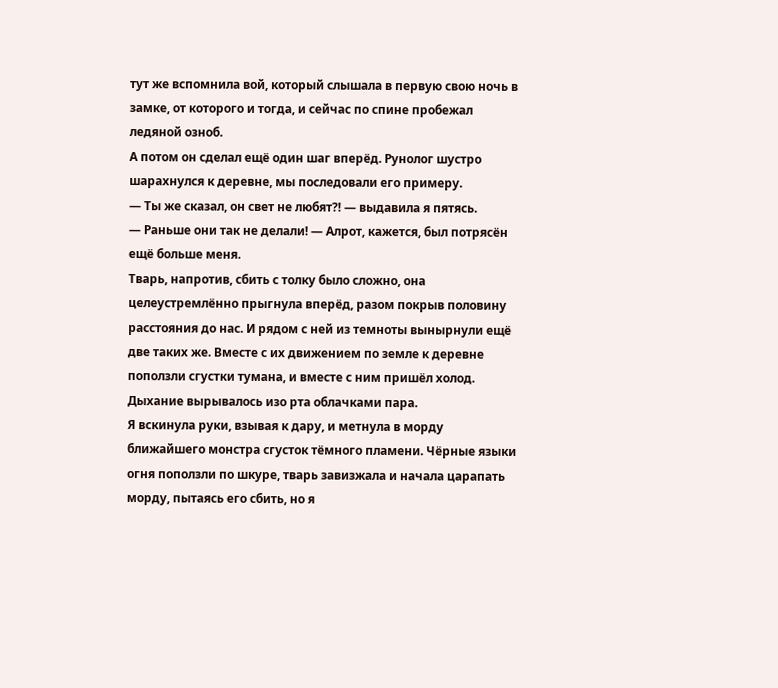тут же вспомнила вой, который слышала в первую свою ночь в замке, от которого и тогда, и сейчас по спине пробежал ледяной озноб.
А потом он сделал ещё один шаг вперёд. Рунолог шустро шарахнулся к деревне, мы последовали его примеру.
— Ты же сказал, он свет не любят⁈ — выдавила я пятясь.
— Раньше они так не делали! — Алрот, кажется, был потрясён ещё больше меня.
Тварь, напротив, сбить с толку было сложно, она целеустремлённо прыгнула вперёд, разом покрыв половину расстояния до нас. И рядом с ней из темноты вынырнули ещё две таких же. Вместе с их движением по земле к деревне поползли сгустки тумана, и вместе с ним пришёл холод. Дыхание вырывалось изо рта облачками пара.
Я вскинула руки, взывая к дару, и метнула в морду ближайшего монстра сгусток тёмного пламени. Чёрные языки огня поползли по шкуре, тварь завизжала и начала царапать морду, пытаясь его сбить, но я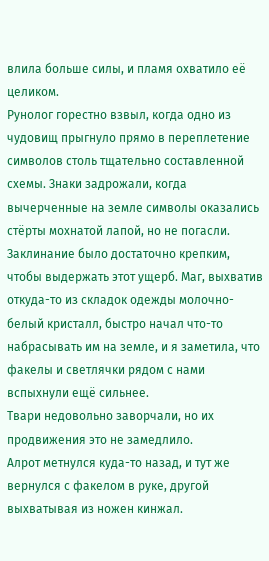влила больше силы, и пламя охватило её целиком.
Рунолог горестно взвыл, когда одно из чудовищ прыгнуло прямо в переплетение символов столь тщательно составленной схемы. Знаки задрожали, когда вычерченные на земле символы оказались стёрты мохнатой лапой, но не погасли. Заклинание было достаточно крепким, чтобы выдержать этот ущерб. Маг, выхватив откуда-то из складок одежды молочно-белый кристалл, быстро начал что-то набрасывать им на земле, и я заметила, что факелы и светлячки рядом с нами вспыхнули ещё сильнее.
Твари недовольно заворчали, но их продвижения это не замедлило.
Алрот метнулся куда-то назад, и тут же вернулся с факелом в руке, другой выхватывая из ножен кинжал.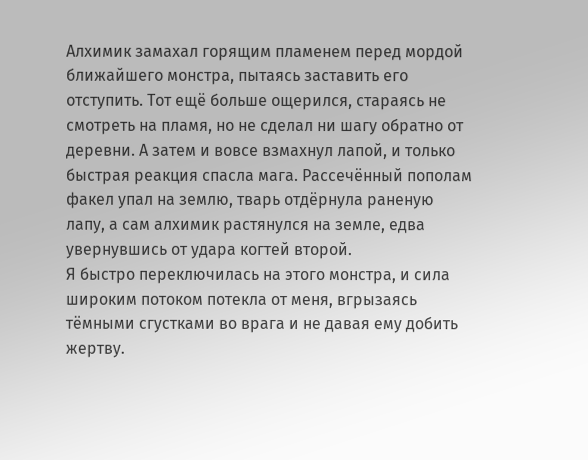Алхимик замахал горящим пламенем перед мордой ближайшего монстра, пытаясь заставить его отступить. Тот ещё больше ощерился, стараясь не смотреть на пламя, но не сделал ни шагу обратно от деревни. А затем и вовсе взмахнул лапой, и только быстрая реакция спасла мага. Рассечённый пополам факел упал на землю, тварь отдёрнула раненую лапу, а сам алхимик растянулся на земле, едва увернувшись от удара когтей второй.
Я быстро переключилась на этого монстра, и сила широким потоком потекла от меня, вгрызаясь тёмными сгустками во врага и не давая ему добить жертву.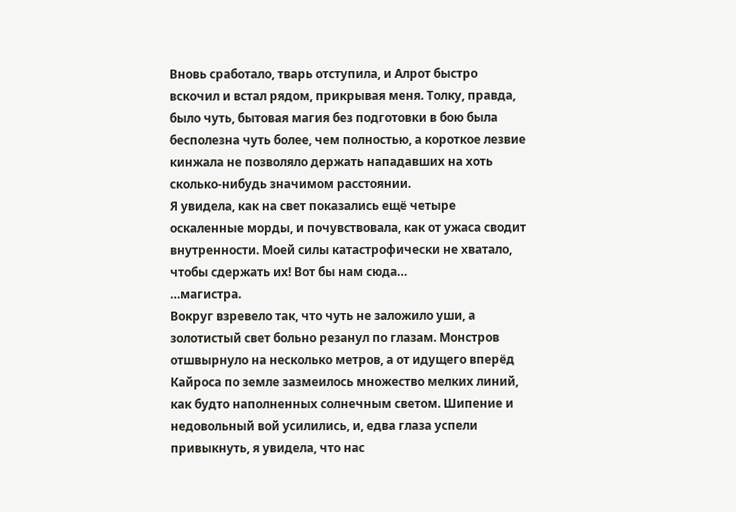Вновь сработало, тварь отступила, и Алрот быстро вскочил и встал рядом, прикрывая меня. Толку, правда, было чуть, бытовая магия без подготовки в бою была бесполезна чуть более, чем полностью, а короткое лезвие кинжала не позволяло держать нападавших на хоть сколько-нибудь значимом расстоянии.
Я увидела, как на свет показались ещё четыре оскаленные морды, и почувствовала, как от ужаса сводит внутренности. Моей силы катастрофически не хватало, чтобы сдержать их! Вот бы нам сюда…
…магистра.
Вокруг взревело так, что чуть не заложило уши, а золотистый свет больно резанул по глазам. Монстров отшвырнуло на несколько метров, а от идущего вперёд Кайроса по земле зазмеилось множество мелких линий, как будто наполненных солнечным светом. Шипение и недовольный вой усилились, и, едва глаза успели привыкнуть, я увидела, что нас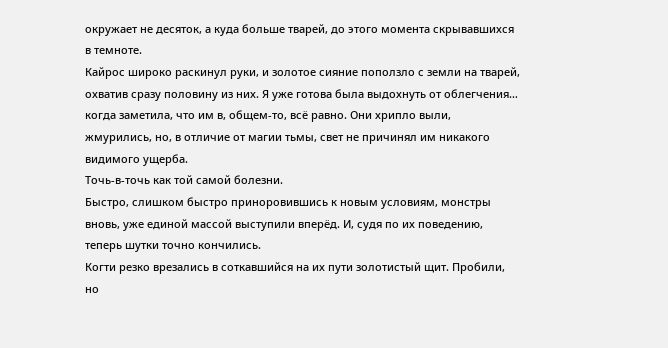окружает не десяток, а куда больше тварей, до этого момента скрывавшихся в темноте.
Кайрос широко раскинул руки, и золотое сияние поползло с земли на тварей, охватив сразу половину из них. Я уже готова была выдохнуть от облегчения… когда заметила, что им в, общем-то, всё равно. Они хрипло выли, жмурились, но, в отличие от магии тьмы, свет не причинял им никакого видимого ущерба.
Точь-в-точь как той самой болезни.
Быстро, слишком быстро приноровившись к новым условиям, монстры вновь, уже единой массой выступили вперёд. И, судя по их поведению, теперь шутки точно кончились.
Когти резко врезались в соткавшийся на их пути золотистый щит. Пробили, но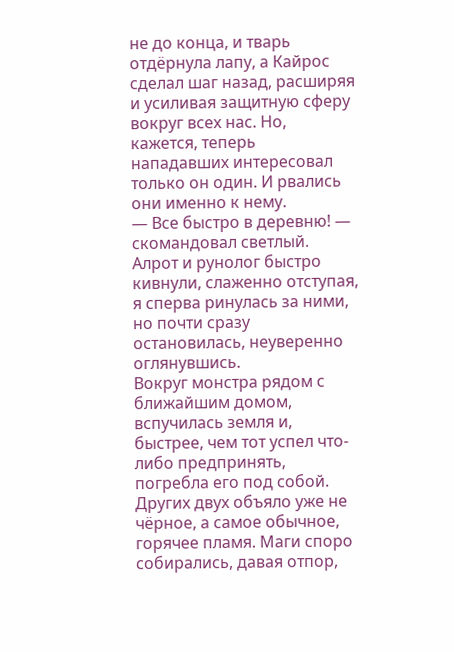не до конца, и тварь отдёрнула лапу, а Кайрос сделал шаг назад, расширяя и усиливая защитную сферу вокруг всех нас. Но, кажется, теперь нападавших интересовал только он один. И рвались они именно к нему.
— Все быстро в деревню! — скомандовал светлый.
Алрот и рунолог быстро кивнули, слаженно отступая, я сперва ринулась за ними, но почти сразу остановилась, неуверенно оглянувшись.
Вокруг монстра рядом с ближайшим домом, вспучилась земля и, быстрее, чем тот успел что-либо предпринять, погребла его под собой. Других двух объяло уже не чёрное, а самое обычное, горячее пламя. Маги споро собирались, давая отпор,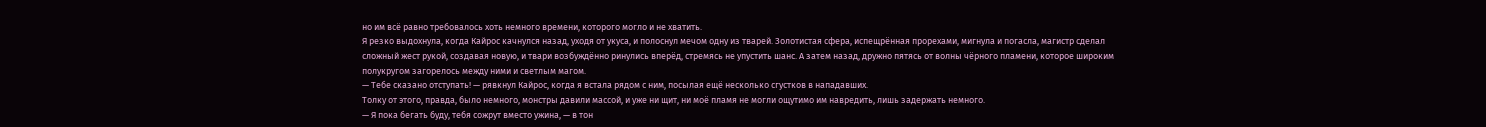но им всё равно требовалось хоть немного времени, которого могло и не хватить.
Я резко выдохнула, когда Кайрос качнулся назад, уходя от укуса, и полоснул мечом одну из тварей. Золотистая сфера, испещрённая прорехами, мигнула и погасла, магистр сделал сложный жест рукой, создавая новую, и твари возбуждённо ринулись вперёд, стремясь не упустить шанс. А затем назад, дружно пятясь от волны чёрного пламени, которое широким полукругом загорелось между ними и светлым магом.
— Тебе сказано отступать! — рявкнул Кайрос, когда я встала рядом с ним, посылая ещё несколько сгустков в нападавших.
Толку от этого, правда, было немного, монстры давили массой, и уже ни щит, ни моё пламя не могли ощутимо им навредить, лишь задержать немного.
— Я пока бегать буду, тебя сожрут вместо ужина, — в тон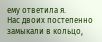ему ответила я.
Нас двоих постепенно замыкали в кольцо,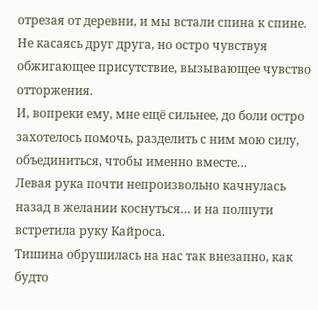отрезая от деревни, и мы встали спина к спине. Не касаясь друг друга, но остро чувствуя обжигающее присутствие, вызывающее чувство отторжения.
И, вопреки ему, мне ещё сильнее, до боли остро захотелось помочь, разделить с ним мою силу, объединиться, чтобы именно вместе…
Левая рука почти непроизвольно качнулась назад в желании коснуться… и на полпути встретила руку Кайроса.
Тишина обрушилась на нас так внезапно, как будто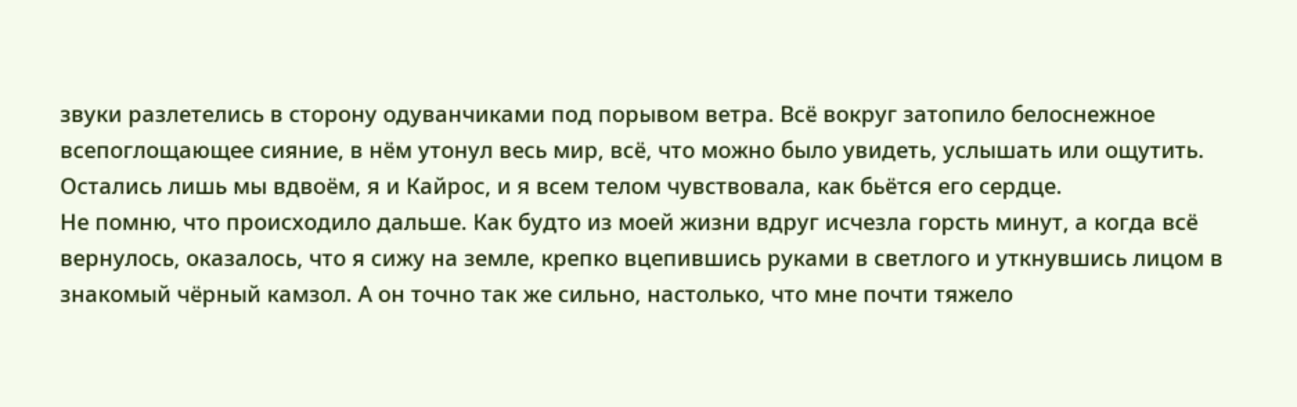звуки разлетелись в сторону одуванчиками под порывом ветра. Всё вокруг затопило белоснежное всепоглощающее сияние, в нём утонул весь мир, всё, что можно было увидеть, услышать или ощутить.
Остались лишь мы вдвоём, я и Кайрос, и я всем телом чувствовала, как бьётся его сердце.
Не помню, что происходило дальше. Как будто из моей жизни вдруг исчезла горсть минут, а когда всё вернулось, оказалось, что я сижу на земле, крепко вцепившись руками в светлого и уткнувшись лицом в знакомый чёрный камзол. А он точно так же сильно, настолько, что мне почти тяжело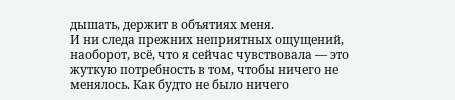дышать, держит в объятиях меня.
И ни следа прежних неприятных ощущений, наоборот, всё, что я сейчас чувствовала — это жуткую потребность в том, чтобы ничего не менялось. Как будто не было ничего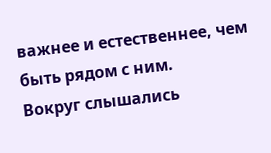важнее и естественнее, чем быть рядом с ним.
Вокруг слышались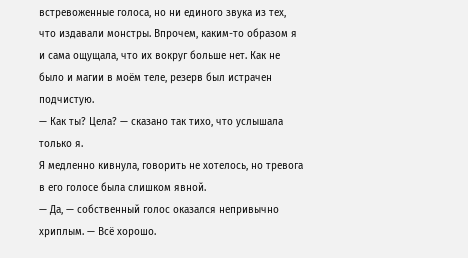встревоженные голоса, но ни единого звука из тех, что издавали монстры. Впрочем, каким-то образом я и сама ощущала, что их вокруг больше нет. Как не было и магии в моём теле, резерв был истрачен подчистую.
— Как ты? Цела? — сказано так тихо, что услышала только я.
Я медленно кивнула, говорить не хотелось, но тревога в его голосе была слишком явной.
— Да, — собственный голос оказался непривычно хриплым. — Всё хорошо.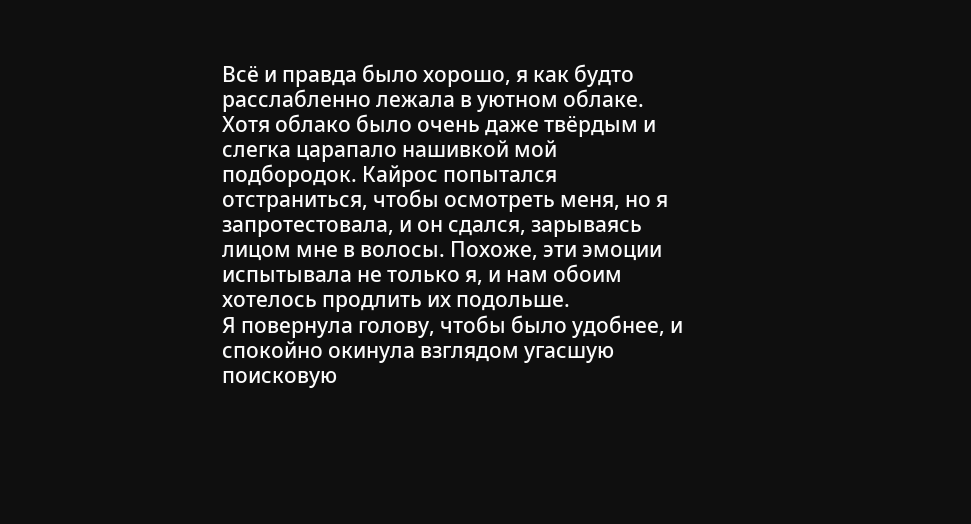Всё и правда было хорошо, я как будто расслабленно лежала в уютном облаке. Хотя облако было очень даже твёрдым и слегка царапало нашивкой мой подбородок. Кайрос попытался отстраниться, чтобы осмотреть меня, но я запротестовала, и он сдался, зарываясь лицом мне в волосы. Похоже, эти эмоции испытывала не только я, и нам обоим хотелось продлить их подольше.
Я повернула голову, чтобы было удобнее, и спокойно окинула взглядом угасшую поисковую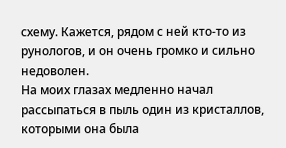схему. Кажется, рядом с ней кто-то из рунологов, и он очень громко и сильно недоволен.
На моих глазах медленно начал рассыпаться в пыль один из кристаллов, которыми она была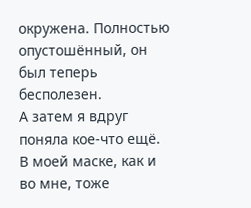окружена. Полностью опустошённый, он был теперь бесполезен.
А затем я вдруг поняла кое-что ещё.
В моей маске, как и во мне, тоже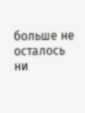больше не осталось ни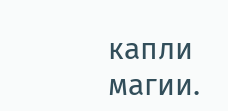капли магии.